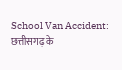School Van Accident: छत्तीसगढ़ के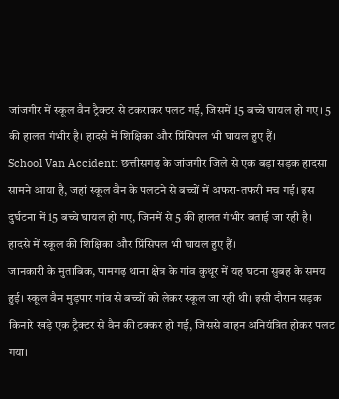जांजगीर में स्कूल वैन ट्रैक्टर से टकराकर पलट गई, जिसमें 15 बच्चे घायल हो गए। 5 की हालत गंभीर है। हादसे में शिक्षिका और प्रिंसिपल भी घायल हुए हैं।
School Van Accident: छत्तीसगढ़ के जांजगीर जिले से एक बड़ा सड़क हादसा सामने आया है, जहां स्कूल वैन के पलटने से बच्चों में अफरा-तफरी मच गई। इस दुर्घटना में 15 बच्चे घायल हो गए, जिनमें से 5 की हालत गंभीर बताई जा रही है। हादसे में स्कूल की शिक्षिका और प्रिंसिपल भी घायल हुए हैं।
जानकारी के मुताबिक, पामगढ़ थाना क्षेत्र के गांव कुथूर में यह घटना सुबह के समय हुई। स्कूल वैन मुड़पार गांव से बच्चों को लेकर स्कूल जा रही थी। इसी दौरान सड़क किनारे खड़े एक ट्रैक्टर से वैन की टक्कर हो गई, जिससे वाहन अनियंत्रित होकर पलट गया।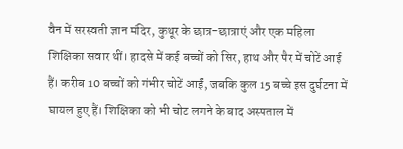वैन में सरस्वती ज्ञान मंदिर, कुथूर के छात्र-छात्राएं और एक महिला शिक्षिका सवार थीं। हादसे में कई बच्चों को सिर, हाथ और पैर में चोटें आई हैं। करीब 10 बच्चों को गंभीर चोटें आईं, जबकि कुल 15 बच्चे इस दुर्घटना में घायल हुए हैं। शिक्षिका को भी चोट लगने के बाद अस्पताल में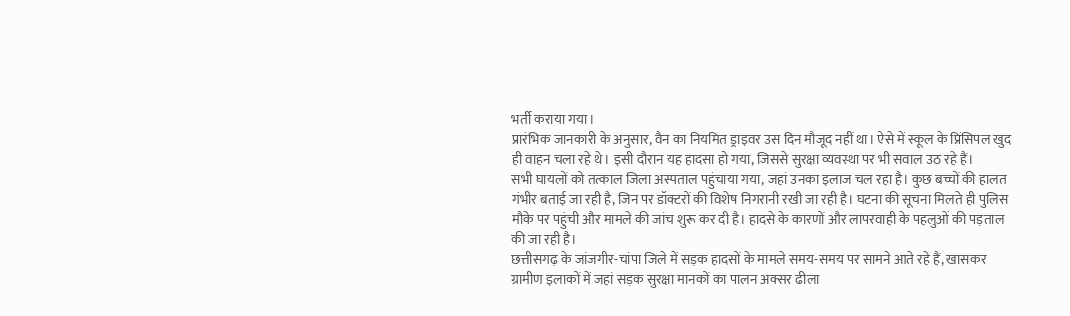भर्ती कराया गया।
प्रारंभिक जानकारी के अनुसार, वैन का नियमित ड्राइवर उस दिन मौजूद नहीं था। ऐसे में स्कूल के प्रिंसिपल खुद ही वाहन चला रहे थे। इसी दौरान यह हादसा हो गया, जिससे सुरक्षा व्यवस्था पर भी सवाल उठ रहे हैं।
सभी घायलों को तत्काल जिला अस्पताल पहुंचाया गया, जहां उनका इलाज चल रहा है। कुछ बच्चों की हालत गंभीर बताई जा रही है, जिन पर डॉक्टरों की विशेष निगरानी रखी जा रही है। घटना की सूचना मिलते ही पुलिस मौके पर पहुंची और मामले की जांच शुरू कर दी है। हादसे के कारणों और लापरवाही के पहलुओं की पड़ताल की जा रही है।
छत्तीसगढ़ के जांजगीर-चांपा जिले में सड़क हादसों के मामले समय-समय पर सामने आते रहे हैं, खासकर ग्रामीण इलाकों में जहां सड़क सुरक्षा मानकों का पालन अक्सर ढीला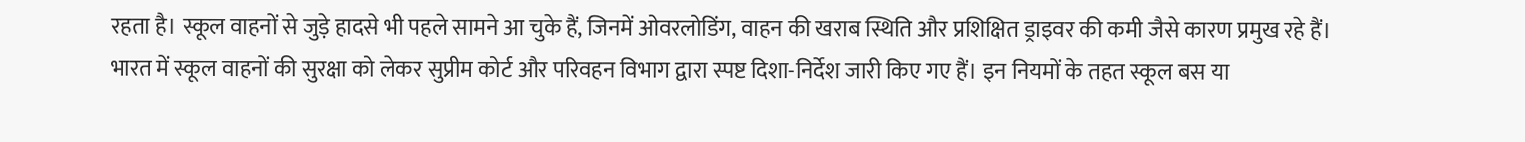रहता है। स्कूल वाहनों से जुड़े हादसे भी पहले सामने आ चुके हैं, जिनमें ओवरलोडिंग, वाहन की खराब स्थिति और प्रशिक्षित ड्राइवर की कमी जैसे कारण प्रमुख रहे हैं।
भारत में स्कूल वाहनों की सुरक्षा को लेकर सुप्रीम कोर्ट और परिवहन विभाग द्वारा स्पष्ट दिशा-निर्देश जारी किए गए हैं। इन नियमों के तहत स्कूल बस या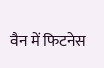वैन में फिटनेस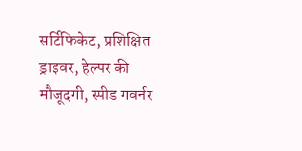सर्टिफिकेट, प्रशिक्षित ड्राइवर, हेल्पर की मौजूदगी, स्पीड गवर्नर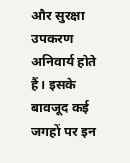और सुरक्षा उपकरण अनिवार्य होते हैं। इसके बावजूद कई जगहों पर इन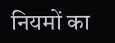नियमों का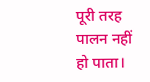पूरी तरह पालन नहीं हो पाता।